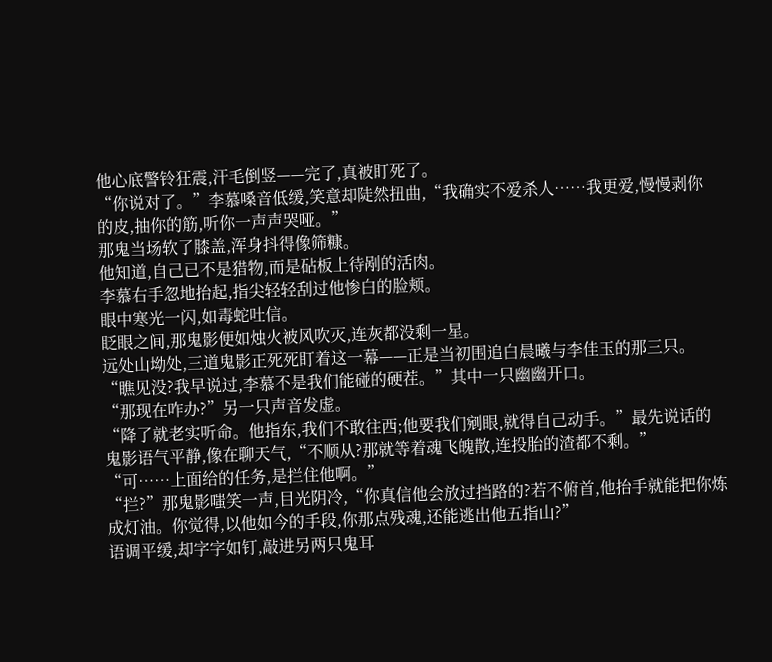他心底警铃狂震,汗毛倒竖——完了,真被盯死了。
“你说对了。”李慕嗓音低缓,笑意却陡然扭曲,“我确实不爱杀人……我更爱,慢慢剥你的皮,抽你的筋,听你一声声哭哑。”
那鬼当场软了膝盖,浑身抖得像筛糠。
他知道,自己已不是猎物,而是砧板上待剐的活肉。
李慕右手忽地抬起,指尖轻轻刮过他惨白的脸颊。
眼中寒光一闪,如毒蛇吐信。
眨眼之间,那鬼影便如烛火被风吹灭,连灰都没剩一星。
远处山坳处,三道鬼影正死死盯着这一幕——正是当初围追白晨曦与李佳玉的那三只。
“瞧见没?我早说过,李慕不是我们能碰的硬茬。”其中一只幽幽开口。
“那现在咋办?”另一只声音发虚。
“降了就老实听命。他指东,我们不敢往西;他要我们剜眼,就得自己动手。”最先说话的鬼影语气平静,像在聊天气,“不顺从?那就等着魂飞魄散,连投胎的渣都不剩。”
“可……上面给的任务,是拦住他啊。”
“拦?”那鬼影嗤笑一声,目光阴冷,“你真信他会放过挡路的?若不俯首,他抬手就能把你炼成灯油。你觉得,以他如今的手段,你那点残魂,还能逃出他五指山?”
语调平缓,却字字如钉,敲进另两只鬼耳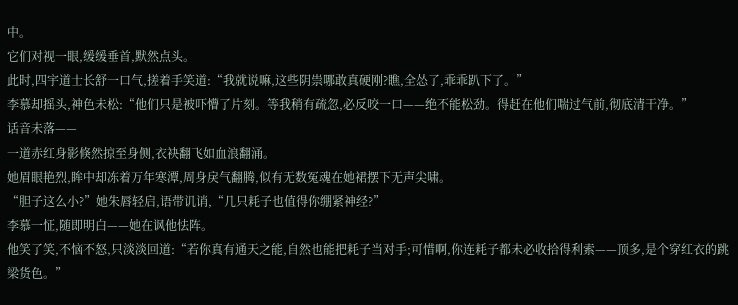中。
它们对视一眼,缓缓垂首,默然点头。
此时,四宇道士长舒一口气,搓着手笑道:“我就说嘛,这些阴祟哪敢真硬刚?瞧,全怂了,乖乖趴下了。”
李慕却摇头,神色未松:“他们只是被吓懵了片刻。等我稍有疏忽,必反咬一口——绝不能松劲。得赶在他们喘过气前,彻底清干净。”
话音未落——
一道赤红身影倏然掠至身侧,衣袂翻飞如血浪翻涌。
她眉眼艳烈,眸中却冻着万年寒潭,周身戾气翻腾,似有无数冤魂在她裙摆下无声尖啸。
“胆子这么小?”她朱唇轻启,语带讥诮,“几只耗子也值得你绷紧神经?”
李慕一怔,随即明白——她在讽他怯阵。
他笑了笑,不恼不怒,只淡淡回道:“若你真有通天之能,自然也能把耗子当对手;可惜啊,你连耗子都未必收拾得利索——顶多,是个穿红衣的跳梁货色。”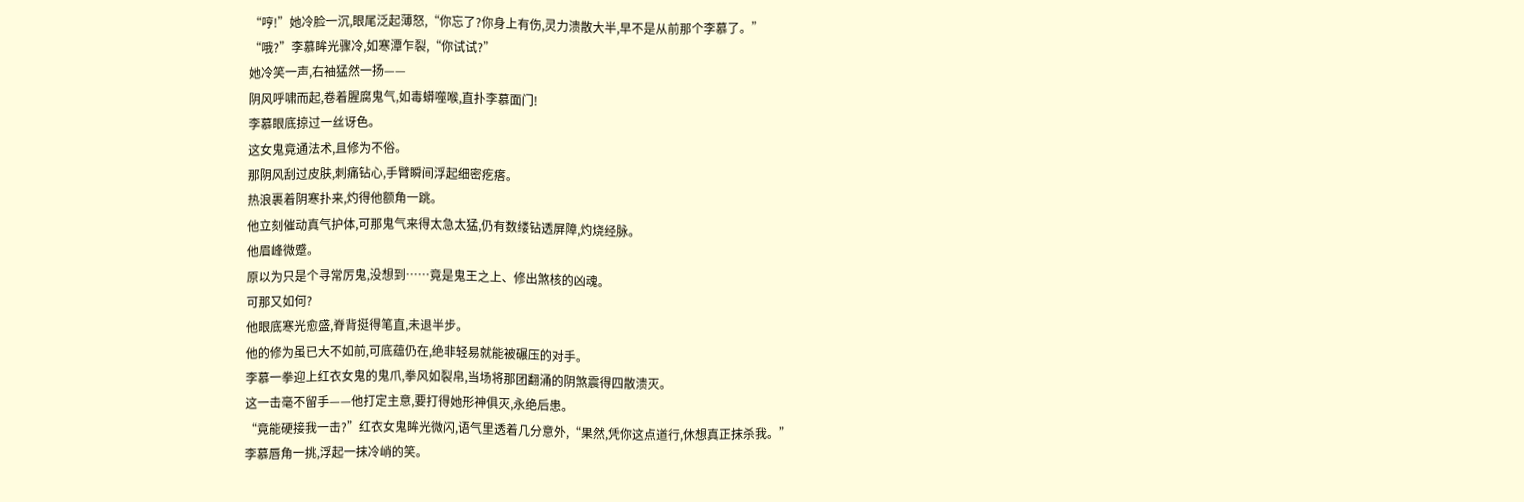“哼!”她冷脸一沉,眼尾泛起薄怒,“你忘了?你身上有伤,灵力溃散大半,早不是从前那个李慕了。”
“哦?”李慕眸光骤冷,如寒潭乍裂,“你试试?”
她冷笑一声,右袖猛然一扬——
阴风呼啸而起,卷着腥腐鬼气,如毒蟒噬喉,直扑李慕面门!
李慕眼底掠过一丝讶色。
这女鬼竟通法术,且修为不俗。
那阴风刮过皮肤,刺痛钻心,手臂瞬间浮起细密疙瘩。
热浪裹着阴寒扑来,灼得他额角一跳。
他立刻催动真气护体,可那鬼气来得太急太猛,仍有数缕钻透屏障,灼烧经脉。
他眉峰微蹙。
原以为只是个寻常厉鬼,没想到……竟是鬼王之上、修出煞核的凶魂。
可那又如何?
他眼底寒光愈盛,脊背挺得笔直,未退半步。
他的修为虽已大不如前,可底蕴仍在,绝非轻易就能被碾压的对手。
李慕一拳迎上红衣女鬼的鬼爪,拳风如裂帛,当场将那团翻涌的阴煞震得四散溃灭。
这一击毫不留手——他打定主意,要打得她形神俱灭,永绝后患。
“竟能硬接我一击?”红衣女鬼眸光微闪,语气里透着几分意外,“果然,凭你这点道行,休想真正抹杀我。”
李慕唇角一挑,浮起一抹冷峭的笑。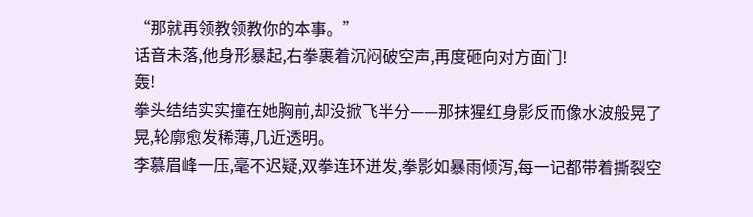“那就再领教领教你的本事。”
话音未落,他身形暴起,右拳裹着沉闷破空声,再度砸向对方面门!
轰!
拳头结结实实撞在她胸前,却没掀飞半分——那抹猩红身影反而像水波般晃了晃,轮廓愈发稀薄,几近透明。
李慕眉峰一压,毫不迟疑,双拳连环迸发,拳影如暴雨倾泻,每一记都带着撕裂空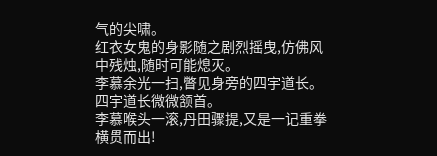气的尖啸。
红衣女鬼的身影随之剧烈摇曳,仿佛风中残烛,随时可能熄灭。
李慕余光一扫,瞥见身旁的四宇道长。
四宇道长微微颔首。
李慕喉头一滚,丹田骤提,又是一记重拳横贯而出!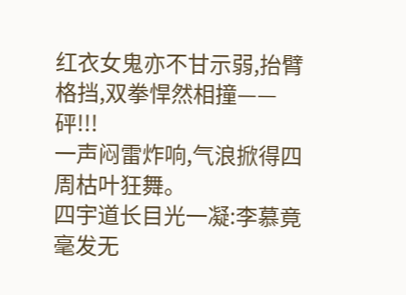红衣女鬼亦不甘示弱,抬臂格挡,双拳悍然相撞——
砰!!!
一声闷雷炸响,气浪掀得四周枯叶狂舞。
四宇道长目光一凝:李慕竟毫发无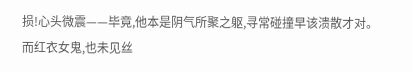损!心头微震——毕竟,他本是阴气所聚之躯,寻常碰撞早该溃散才对。
而红衣女鬼,也未见丝